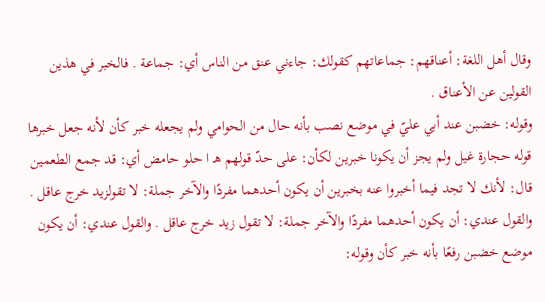وقال أهل اللغة: أعناقهم: جماعاتهم كقولك: جاءني عنق من الناس أي: جماعة . فالخبر في هذين القولين عن الأعناق .
وقوله: خضبن عند أبي عليّ في موضع نصب بأنه حال من الحوامي ولم يجعله خبر كأن لأنه جعل خبرها قوله حجارة غيل ولم يجز أن يكونا خبرين لكأن: على حدّ قولهم هـ ا حلو حامض أي: قد جمع الطعمين قال: لأنك لا تجد فيما أخبروا عنه بخبرين أن يكون أحدهما مفردًا والآخر جملة: لا تقولزيد خرج عاقل . والقول عندي: أن يكون أحدهما مفردًا والآخر جملة: لا تقول زيد خرج عاقل . والقول عندي: أن يكون موضع خضبن رفعًا بأنه خبر كأن وقوله: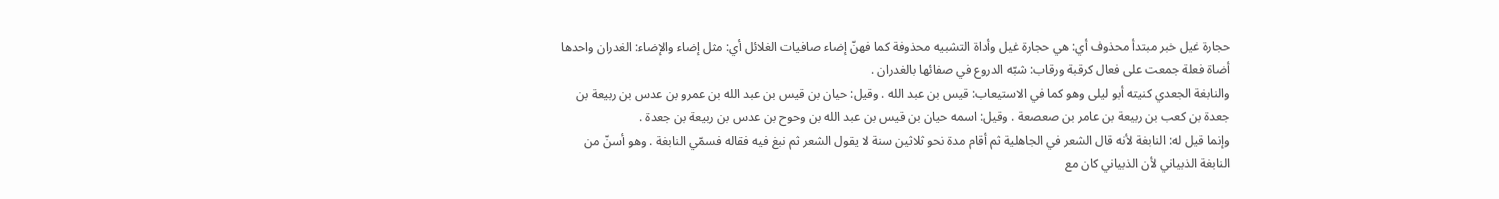حجارة غيل خبر مبتدأ محذوف أي: هي حجارة غيل وأداة التشبيه محذوفة كما فهنّ إضاء صافيات الغلائل أي: مثل إضاء والإضاء: الغدران واحدها أضاة فعلة جمعت على فعال كرقبة ورقاب: شبّه الدروع في صفائها بالغدران .
والنابغة الجعدي كنيته أبو ليلى وهو كما في الاستيعاب: قيس بن عبد الله . وقيل: حيان بن قيس بن عبد الله بن عمرو بن عدس بن ربيعة بن جعدة بن كعب بن ربيعة بن عامر بن صعصعة . وقيل: اسمه حيان بن قيس بن عبد الله بن وحوح بن عدس بن ربيعة بن جعدة .
وإنما قيل له: النابغة لأنه قال الشعر في الجاهلية ثم أقام مدة نحو ثلاثين سنة لا يقول الشعر ثم نبغ فيه فقاله فسمّي النابغة . وهو أسنّ من النابغة الذبياني لأن الذبياني كان مع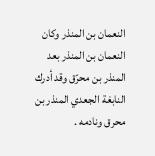النعمان بن المنذر وكان النعمان بن المنذر بعد المنذر بن محرّق وقد أدرك النابغة الجعدي المنذر بن محرق ونادمه .